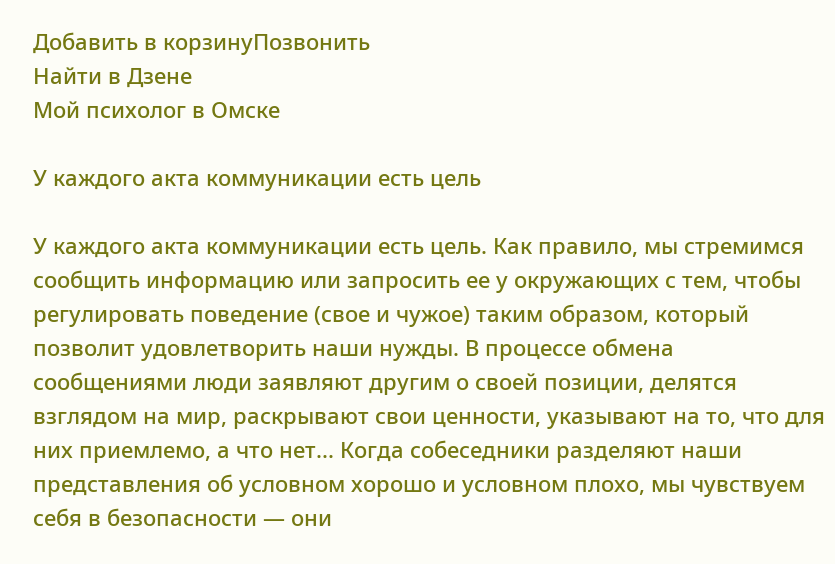Добавить в корзинуПозвонить
Найти в Дзене
Мой психолог в Омске

У каждого акта коммуникации есть цель

У каждого акта коммуникации есть цель. Как правило, мы стремимся сообщить информацию или запросить ее у окружающих с тем, чтобы регулировать поведение (свое и чужое) таким образом, который позволит удовлетворить наши нужды. В процессе обмена сообщениями люди заявляют другим о своей позиции, делятся взглядом на мир, раскрывают свои ценности, указывают на то, что для них приемлемо, а что нет... Когда собеседники разделяют наши представления об условном хорошо и условном плохо, мы чувствуем себя в безопасности — они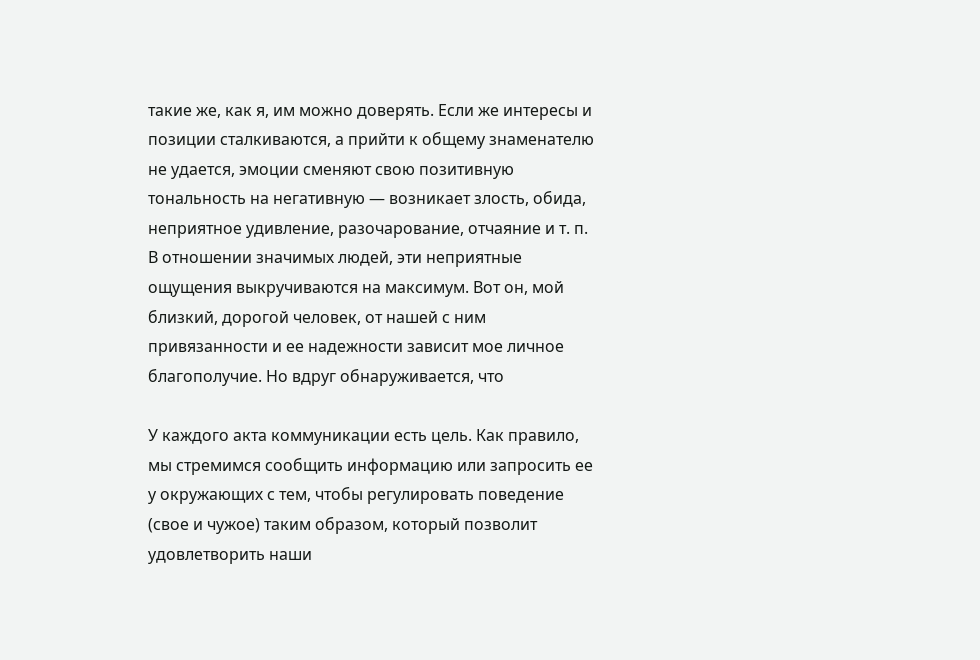такие же, как я, им можно доверять. Если же интересы и позиции сталкиваются, а прийти к общему знаменателю не удается, эмоции сменяют свою позитивную тональность на негативную — возникает злость, обида, неприятное удивление, разочарование, отчаяние и т. п. В отношении значимых людей, эти неприятные ощущения выкручиваются на максимум. Вот он, мой близкий, дорогой человек, от нашей с ним привязанности и ее надежности зависит мое личное благополучие. Но вдруг обнаруживается, что

У каждого акта коммуникации есть цель. Как правило, мы стремимся сообщить информацию или запросить ее у окружающих с тем, чтобы регулировать поведение (свое и чужое) таким образом, который позволит удовлетворить наши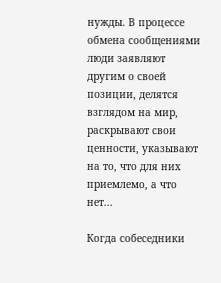нужды. В процессе обмена сообщениями люди заявляют другим о своей позиции, делятся взглядом на мир, раскрывают свои ценности, указывают на то, что для них приемлемо, а что нет...

Когда собеседники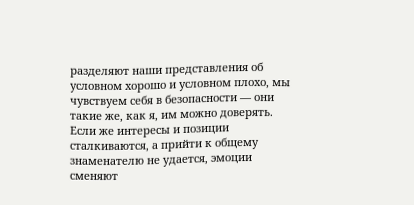разделяют наши представления об условном хорошо и условном плохо, мы чувствуем себя в безопасности — они такие же, как я, им можно доверять. Если же интересы и позиции сталкиваются, а прийти к общему знаменателю не удается, эмоции сменяют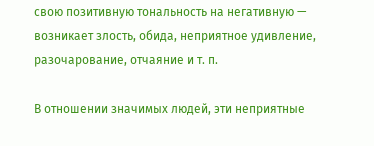свою позитивную тональность на негативную — возникает злость, обида, неприятное удивление, разочарование, отчаяние и т. п.

В отношении значимых людей, эти неприятные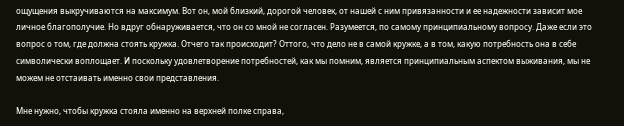ощущения выкручиваются на максимум. Вот он, мой близкий, дорогой человек, от нашей с ним привязанности и ее надежности зависит мое личное благополучие. Но вдруг обнаруживается, что он со мной не согласен. Разумеется, по самому принципиальному вопросу. Даже если это вопрос о том, где должна стоять кружка. Отчего так происходит? Оттого, что дело не в самой кружке, а в том, какую потребность она в себе символически воплощает. И поскольку удовлетворение потребностей, как мы помним, является принципиальным аспектом выживания, мы не можем не отстаивать именно свои представления.

Мне нужно, чтобы кружка стояла именно на верхней полке справа,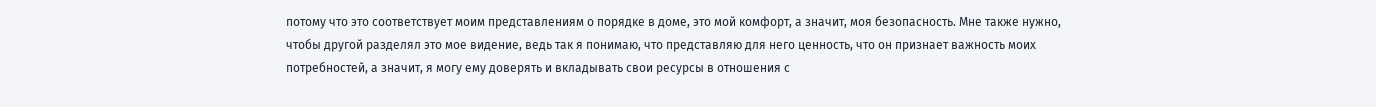потому что это соответствует моим представлениям о порядке в доме, это мой комфорт, а значит, моя безопасность. Мне также нужно, чтобы другой разделял это мое видение, ведь так я понимаю, что представляю для него ценность, что он признает важность моих потребностей, а значит, я могу ему доверять и вкладывать свои ресурсы в отношения с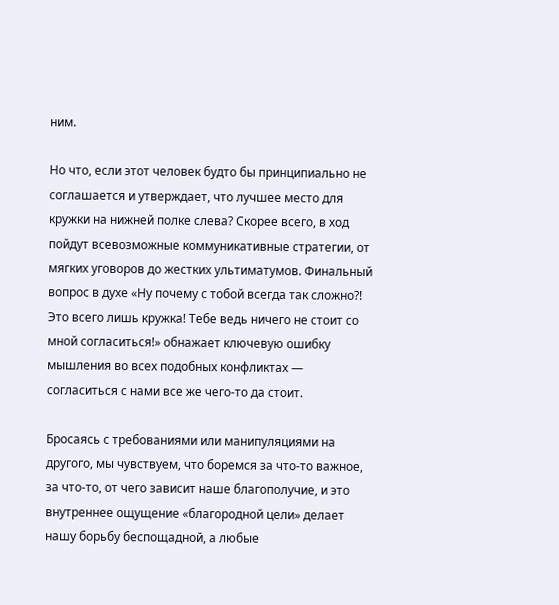ним.

Но что, если этот человек будто бы принципиально не соглашается и утверждает, что лучшее место для кружки на нижней полке слева? Скорее всего, в ход пойдут всевозможные коммуникативные стратегии, от мягких уговоров до жестких ультиматумов. Финальный вопрос в духе «Ну почему с тобой всегда так сложно?! Это всего лишь кружка! Тебе ведь ничего не стоит со мной согласиться!» обнажает ключевую ошибку мышления во всех подобных конфликтах — согласиться с нами все же чего-то да стоит.

Бросаясь с требованиями или манипуляциями на другого, мы чувствуем, что боремся за что-то важное, за что-то, от чего зависит наше благополучие, и это внутреннее ощущение «благородной цели» делает нашу борьбу беспощадной, а любые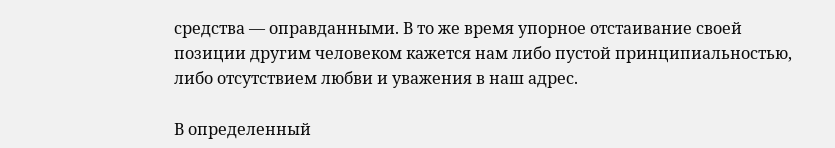средства — оправданными. В то же время упорное отстаивание своей позиции другим человеком кажется нам либо пустой принципиальностью, либо отсутствием любви и уважения в наш адрес.

В определенный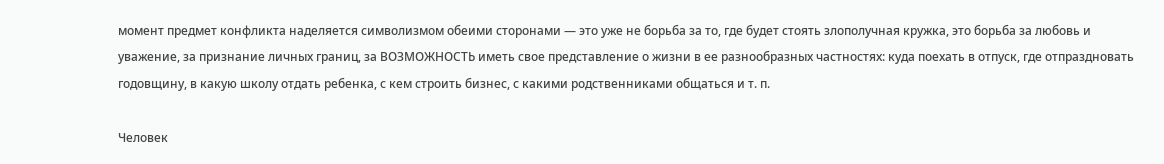момент предмет конфликта наделяется символизмом обеими сторонами — это уже не борьба за то, где будет стоять злополучная кружка, это борьба за любовь и уважение, за признание личных границ, за ВОЗМОЖНОСТЬ иметь свое представление о жизни в ее разнообразных частностях: куда поехать в отпуск, где отпраздновать годовщину, в какую школу отдать ребенка, с кем строить бизнес, с какими родственниками общаться и т. п.

Человек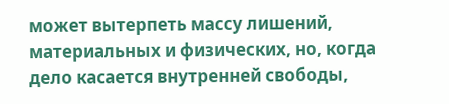может вытерпеть массу лишений, материальных и физических, но, когда дело касается внутренней свободы,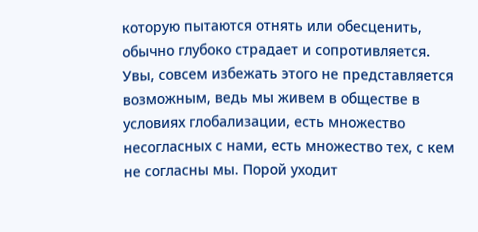которую пытаются отнять или обесценить, обычно глубоко страдает и сопротивляется. Увы, совсем избежать этого не представляется возможным, ведь мы живем в обществе в условиях глобализации, есть множество несогласных с нами, есть множество тех, с кем не согласны мы. Порой уходит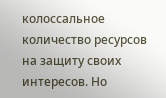колоссальное количество ресурсов на защиту своих интересов. Но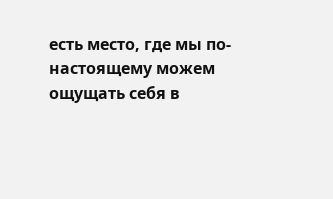есть место, где мы по-настоящему можем ощущать себя в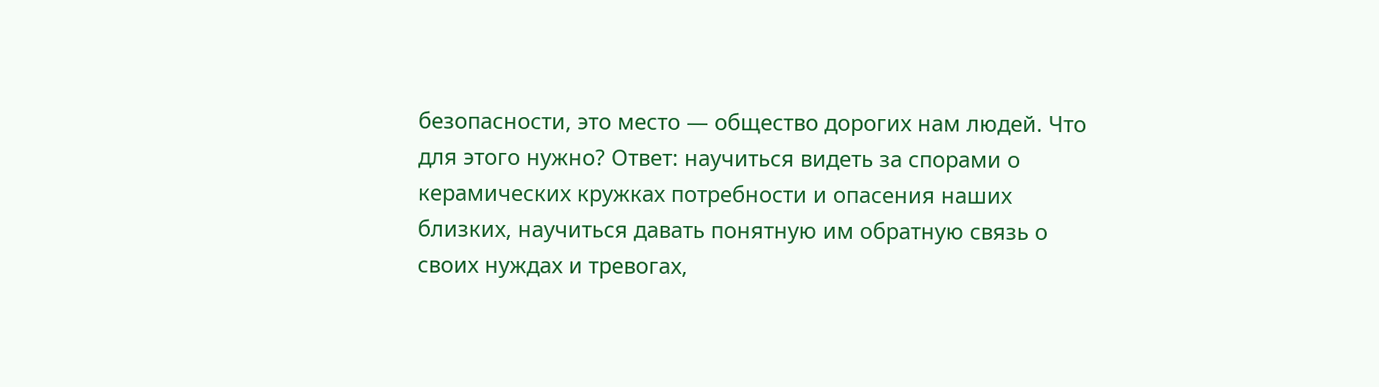безопасности, это место — общество дорогих нам людей. Что для этого нужно? Ответ: научиться видеть за спорами о керамических кружках потребности и опасения наших близких, научиться давать понятную им обратную связь о своих нуждах и тревогах,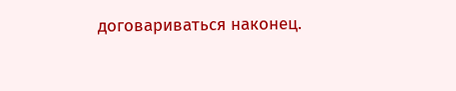договариваться наконец.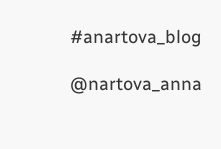#anartova_blog

@nartova_anna